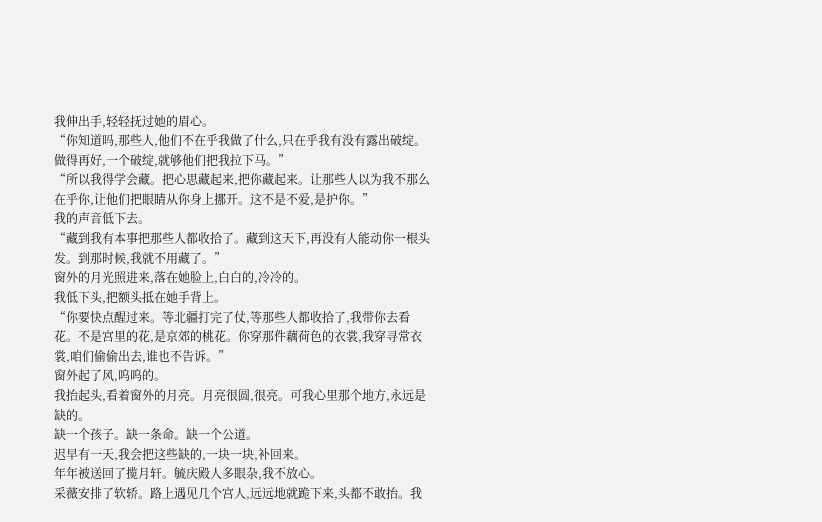我伸出手,轻轻抚过她的眉心。
“你知道吗,那些人,他们不在乎我做了什么,只在乎我有没有露出破绽。做得再好,一个破绽,就够他们把我拉下马。”
“所以我得学会藏。把心思藏起来,把你藏起来。让那些人以为我不那么在乎你,让他们把眼睛从你身上挪开。这不是不爱,是护你。”
我的声音低下去。
“藏到我有本事把那些人都收拾了。藏到这天下,再没有人能动你一根头发。到那时候,我就不用藏了。”
窗外的月光照进来,落在她脸上,白白的,冷冷的。
我低下头,把额头抵在她手背上。
“你要快点醒过来。等北疆打完了仗,等那些人都收拾了,我带你去看花。不是宫里的花,是京郊的桃花。你穿那件藕荷色的衣裳,我穿寻常衣裳,咱们偷偷出去,谁也不告诉。”
窗外起了风,呜呜的。
我抬起头,看着窗外的月亮。月亮很圆,很亮。可我心里那个地方,永远是缺的。
缺一个孩子。缺一条命。缺一个公道。
迟早有一天,我会把这些缺的,一块一块,补回来。
年年被送回了揽月轩。毓庆殿人多眼杂,我不放心。
采薇安排了软轿。路上遇见几个宫人,远远地就跪下来,头都不敢抬。我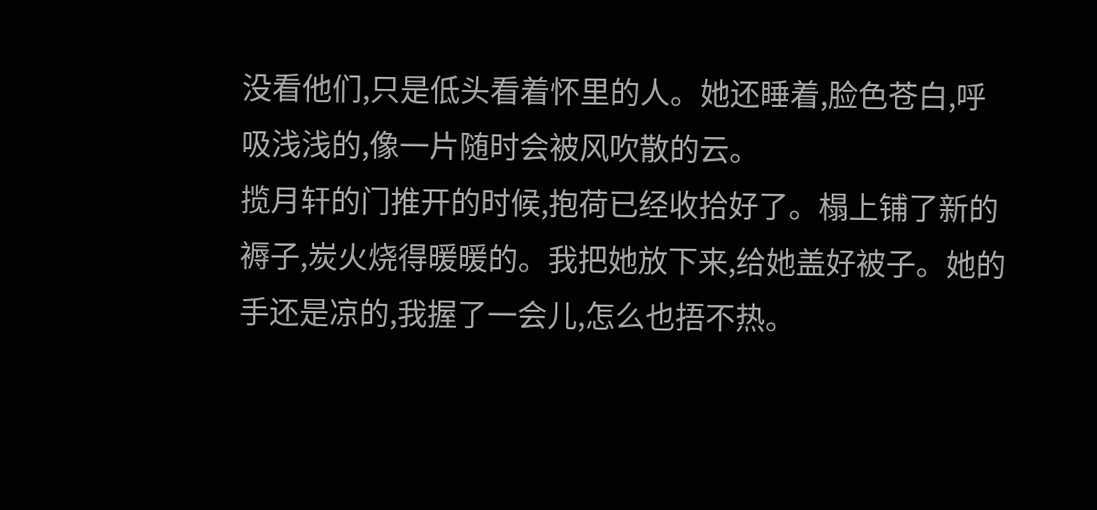没看他们,只是低头看着怀里的人。她还睡着,脸色苍白,呼吸浅浅的,像一片随时会被风吹散的云。
揽月轩的门推开的时候,抱荷已经收拾好了。榻上铺了新的褥子,炭火烧得暖暖的。我把她放下来,给她盖好被子。她的手还是凉的,我握了一会儿,怎么也捂不热。